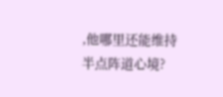,他哪里还能维持半点阵道心境?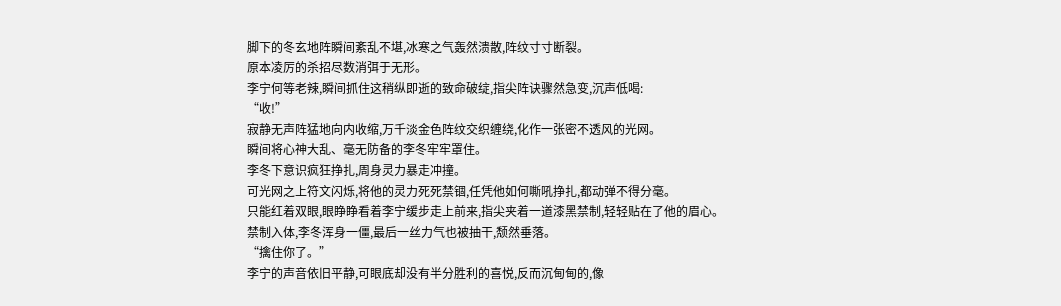脚下的冬玄地阵瞬间紊乱不堪,冰寒之气轰然溃散,阵纹寸寸断裂。
原本凌厉的杀招尽数消弭于无形。
李宁何等老辣,瞬间抓住这稍纵即逝的致命破绽,指尖阵诀骤然急变,沉声低喝:
“收!”
寂静无声阵猛地向内收缩,万千淡金色阵纹交织缠绕,化作一张密不透风的光网。
瞬间将心神大乱、毫无防备的李冬牢牢罩住。
李冬下意识疯狂挣扎,周身灵力暴走冲撞。
可光网之上符文闪烁,将他的灵力死死禁锢,任凭他如何嘶吼挣扎,都动弹不得分毫。
只能红着双眼,眼睁睁看着李宁缓步走上前来,指尖夹着一道漆黑禁制,轻轻贴在了他的眉心。
禁制入体,李冬浑身一僵,最后一丝力气也被抽干,颓然垂落。
“擒住你了。”
李宁的声音依旧平静,可眼底却没有半分胜利的喜悦,反而沉甸甸的,像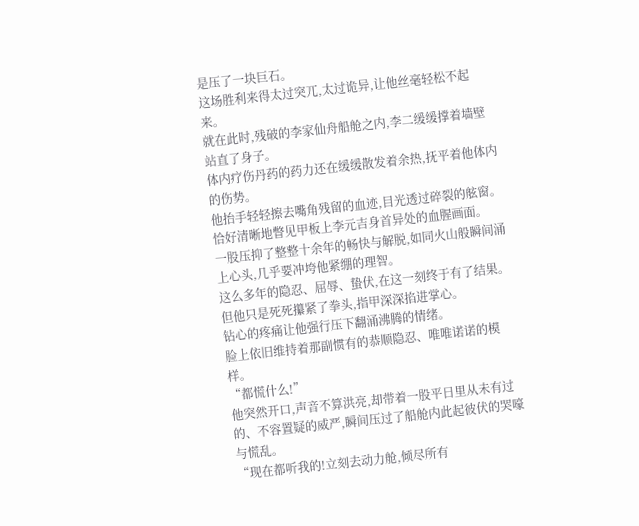是压了一块巨石。
这场胜利来得太过突兀,太过诡异,让他丝毫轻松不起来。
就在此时,残破的李家仙舟船舱之内,李二缓缓撑着墙壁站直了身子。
体内疗伤丹药的药力还在缓缓散发着余热,抚平着他体内的伤势。
他抬手轻轻擦去嘴角残留的血迹,目光透过碎裂的舷窗。
恰好清晰地瞥见甲板上李元吉身首异处的血腥画面。
一股压抑了整整十余年的畅快与解脱,如同火山般瞬间涌上心头,几乎要冲垮他紧绷的理智。
这么多年的隐忍、屈辱、蛰伏,在这一刻终于有了结果。
但他只是死死攥紧了拳头,指甲深深掐进掌心。
钻心的疼痛让他强行压下翻涌沸腾的情绪。
脸上依旧维持着那副惯有的恭顺隐忍、唯唯诺诺的模样。
“都慌什么!”
他突然开口,声音不算洪亮,却带着一股平日里从未有过的、不容置疑的威严,瞬间压过了船舱内此起彼伏的哭嚎与慌乱。
“现在都听我的!立刻去动力舱,倾尽所有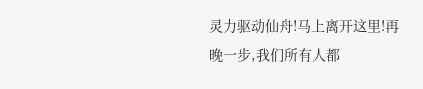灵力驱动仙舟!马上离开这里!再晚一步,我们所有人都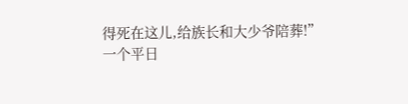得死在这儿,给族长和大少爷陪葬!”
一个平日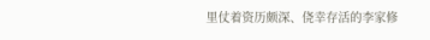里仗着资历颇深、侥幸存活的李家修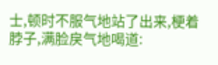士,顿时不服气地站了出来,梗着脖子,满脸戾气地喝道: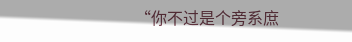“你不过是个旁系庶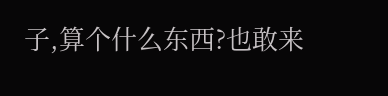子,算个什么东西?也敢来